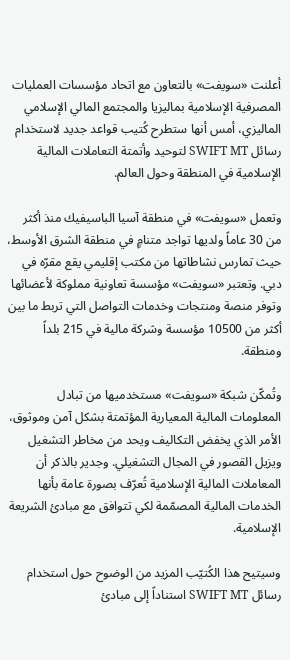أعلنت «سويفت» بالتعاون مع اتحاد مؤسسات العمليات المصرفية الإسلامية بماليزيا والمجتمع المالي الإسلامي الماليزي، أمس أنها ستطرح كُتيب قواعد جديد لاستخدام رسائل SWIFT MT لتوحيد وأتمتة التعاملات المالية الإسلامية في المنطقة وحول العالم.

وتعمل «سويفت» في منطقة آسيا الباسيفيك منذ أكثر من 30 عاماً ولديها تواجد متنامٍ في منطقة الشرق الأوسط، حيث تمارس نشاطاتها من مكتب إقليمي يقع مقرّه في دبي. وتعتبر «سويفت» مؤسسة تعاونية مملوكة لأعضائها وتوفر منصة ومنتجات وخدمات التواصل التي تربط ما بين أكثر من 10500 مؤسسة وشركة مالية في 215 بلداً ومنطقة.

وتُمكّن شبكة «سويفت» مستخدميها من تبادل المعلومات المالية المعيارية المؤتمتة بشكل آمن وموثوق، الأمر الذي يخفض التكاليف ويحد من مخاطر التشغيل ويزيل القصور في المجال التشغيلي. وجدير بالذكر أن المعاملات المالية الإسلامية تُعرّف بصورة عامة بأنها الخدمات المالية المصمّمة لكي تتوافق مع مبادئ الشريعة الإسلامية.

وسيتيح هذا الكُتيّب المزيد من الوضوح حول استخدام رسائل SWIFT MT استناداً إلى مبادئ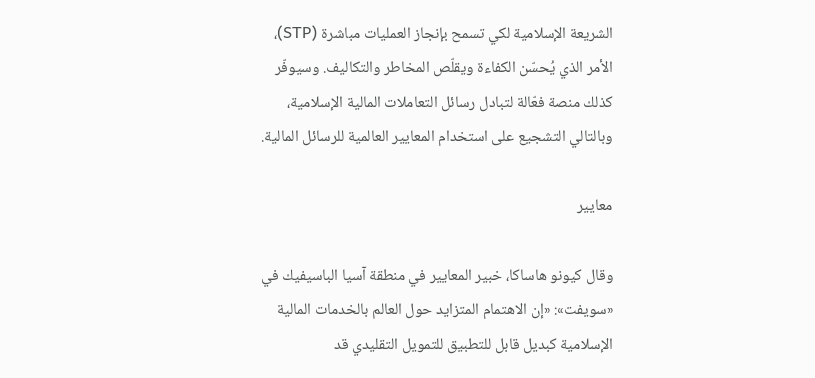الشريعة الإسلامية لكي تسمح بإنجاز العمليات مباشرة (STP)، الأمر الذي يُحسّن الكفاءة ويقلّص المخاطر والتكاليف. وسيوفّر كذلك منصة فعّالة لتبادل رسائل التعاملات المالية الإسلامية، وبالتالي التشجيع على استخدام المعايير العالمية للرسائل المالية.

معايير

وقال كيونو هاساكا، خبير المعايير في منطقة آسيا الباسيفيك في «سويفت»: «إن الاهتمام المتزايد حول العالم بالخدمات المالية الإسلامية كبديل قابل للتطبيق للتمويل التقليدي قد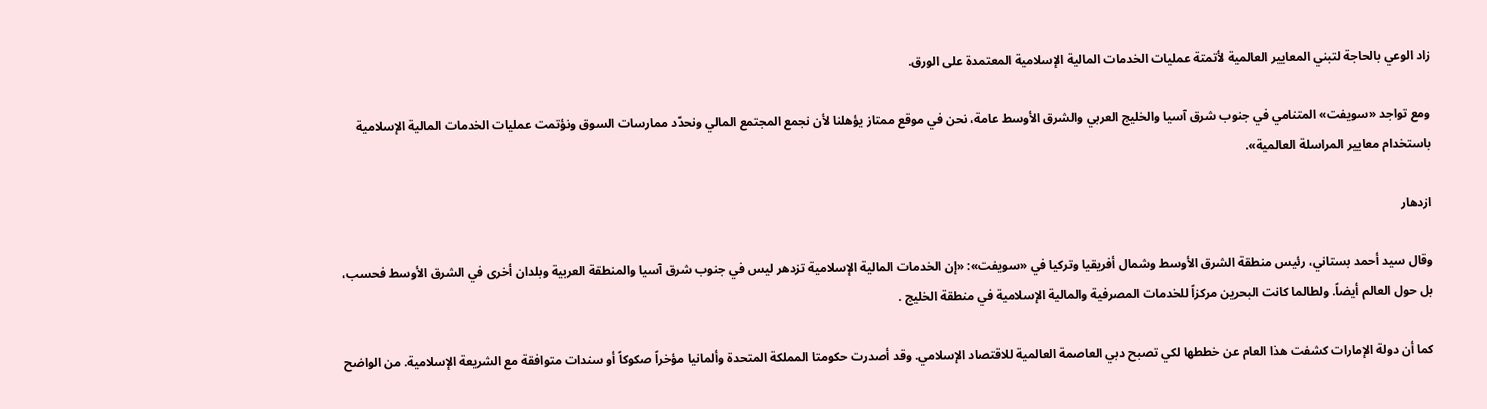زاد الوعي بالحاجة لتبني المعايير العالمية لأتمتة عمليات الخدمات المالية الإسلامية المعتمدة على الورق.

ومع تواجد «سويفت» المتنامي في جنوب شرق آسيا والخليج العربي والشرق الأوسط عامة، نحن في موقع ممتاز يؤهلنا لأن نجمع المجتمع المالي ونحدّد ممارسات السوق ونؤتمت عمليات الخدمات المالية الإسلامية باستخدام معايير المراسلة العالمية».

ازدهار

وقال سيد أحمد بستاني، رئيس منطقة الشرق الأوسط وشمال أفريقيا وتركيا في «سويفت»: «إن الخدمات المالية الإسلامية تزدهر ليس في جنوب شرق آسيا والمنطقة العربية وبلدان أخرى في الشرق الأوسط فحسب، بل حول العالم أيضاً. ولطالما كانت البحرين مركزاً للخدمات المصرفية والمالية الإسلامية في منطقة الخليج .

كما أن دولة الإمارات كشفت هذا العام عن خططها لكي تصبح دبي العاصمة العالمية للاقتصاد الإسلامي. وقد أصدرت حكومتا المملكة المتحدة وألمانيا مؤخراً صكوكاً أو سندات متوافقة مع الشريعة الإسلامية. من الواضح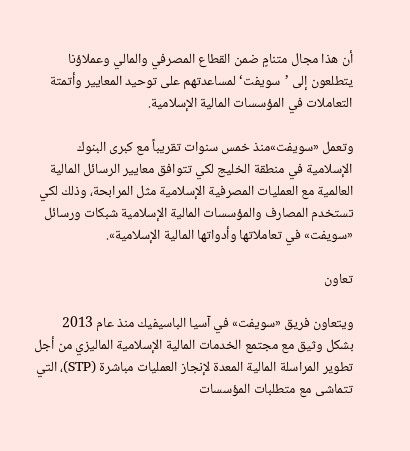أن هذا مجال متنامٍ ضمن القطاع المصرفي والمالي وعملاؤنا يتطلعون إلى ’سويفت‘ لمساعدتهم على توحيد المعايير وأتمتة التعاملات في المؤسسات المالية الإسلامية.

وتعمل «سويفت»منذ خمس سنوات تقريباً مع كبرى البنوك الإسلامية في منطقة الخليج لكي تتوافق معايير الرسائل المالية العالمية مع العمليات المصرفية الإسلامية مثل المرابحة، وذلك لكي تستخدم المصارف والمؤسسات المالية الإسلامية شبكات ورسائل «سويفت» في تعاملاتها وأدواتها المالية الإسلامية».

تعاون

ويتعاون فريق «سويفت» في آسيا الباسيفيك منذ عام 2013 بشكل وثيق مع مجتمع الخدمات المالية الإسلامية الماليزي من أجل تطوير المراسلة المالية المعدة لإنجاز العمليات مباشرة (STP)، التي تتماشى مع متطلبات المؤسسات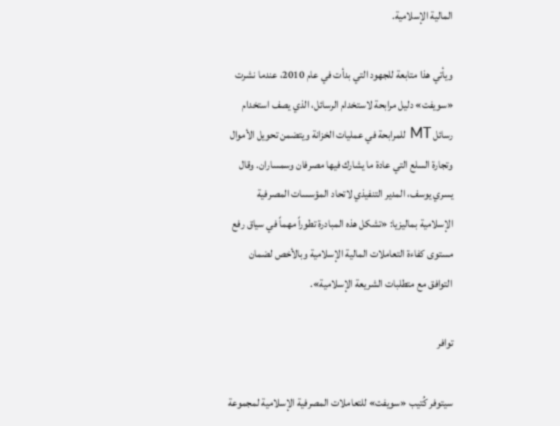المالية الإسلامية.

ويأتي هذا متابعة للجهود التي بدأت في عام 2010، عندما نشرت «سويفت» دليل مرابحة لاستخدام الرسائل، الذي يصف استخدام رسائل MT للمرابحة في عمليات الخزانة ويتضمن تحويل الأموال وتجارة السلع التي عادة ما يشارك فيها مصرفان وسمساران. وقال يسري يوسف، المدير التنفيذي لاتحاد المؤسسات المصرفية الإسلامية بماليزيا: «تشكل هذه المبادرة تطوراً مهماً في سياق رفع مستوى كفاءة التعاملات المالية الإسلامية وبالأخص لضمان التوافق مع متطلبات الشريعة الإسلامية».

توافر

سيتوفر كُتيب «سويفت» للتعاملات المصرفية الإسلامية لمجموعة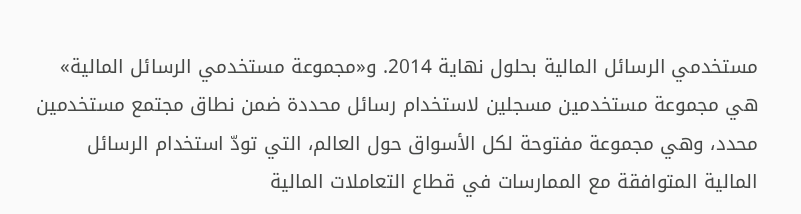مستخدمي الرسائل المالية بحلول نهاية 2014. و«مجموعة مستخدمي الرسائل المالية» هي مجموعة مستخدمين مسجلين لاستخدام رسائل محددة ضمن نطاق مجتمع مستخدمين محدد، وهي مجموعة مفتوحة لكل الأسواق حول العالم، التي تودّ استخدام الرسائل المالية المتوافقة مع الممارسات في قطاع التعاملات المالية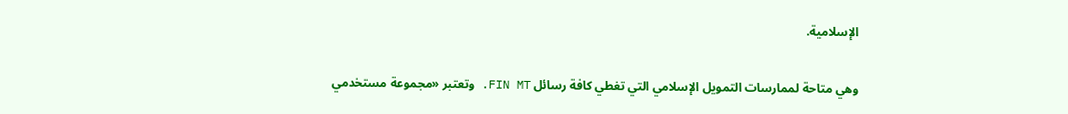الإسلامية.

وهي متاحة لممارسات التمويل الإسلامي التي تغطي كافة رسائل FIN MT. وتعتبر «مجموعة مستخدمي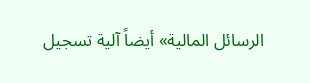الرسائل المالية» أيضاً آلية تسجيل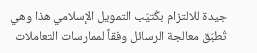جيدة للالتزام بكُتيّب التمويل الإسلامي هذا وهي تُطبّق معالجة الرسائل وفقاً لممارسات التعاملات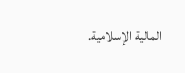المالية الإسلامية.